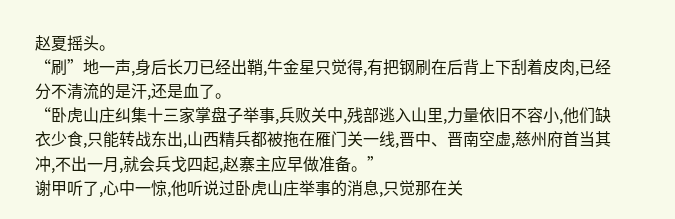赵夏摇头。
“刷”地一声,身后长刀已经出鞘,牛金星只觉得,有把钢刷在后背上下刮着皮肉,已经分不清流的是汗,还是血了。
“卧虎山庄纠集十三家掌盘子举事,兵败关中,残部逃入山里,力量依旧不容小,他们缺衣少食,只能转战东出,山西精兵都被拖在雁门关一线,晋中、晋南空虚,慈州府首当其冲,不出一月,就会兵戈四起,赵寨主应早做准备。”
谢甲听了,心中一惊,他听说过卧虎山庄举事的消息,只觉那在关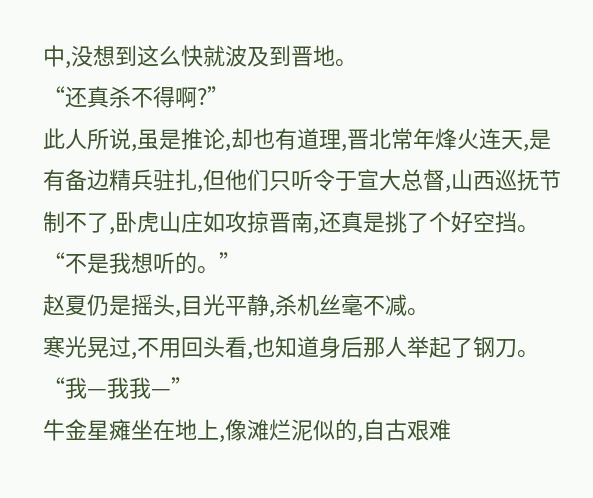中,没想到这么快就波及到晋地。
“还真杀不得啊?”
此人所说,虽是推论,却也有道理,晋北常年烽火连天,是有备边精兵驻扎,但他们只听令于宣大总督,山西巡抚节制不了,卧虎山庄如攻掠晋南,还真是挑了个好空挡。
“不是我想听的。”
赵夏仍是摇头,目光平静,杀机丝毫不减。
寒光晃过,不用回头看,也知道身后那人举起了钢刀。
“我—我我—”
牛金星瘫坐在地上,像滩烂泥似的,自古艰难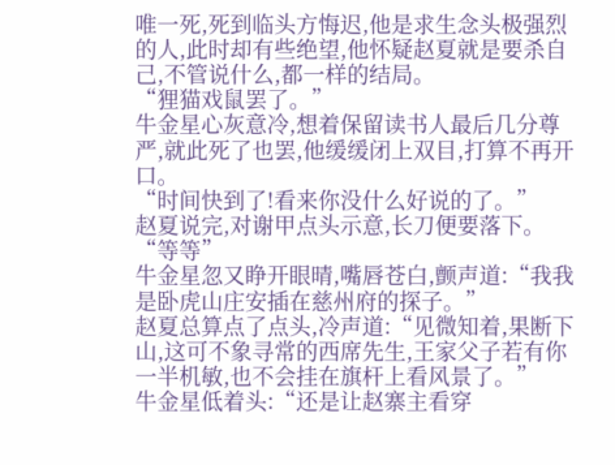唯一死,死到临头方悔迟,他是求生念头极强烈的人,此时却有些绝望,他怀疑赵夏就是要杀自己,不管说什么,都一样的结局。
“狸猫戏鼠罢了。”
牛金星心灰意冷,想着保留读书人最后几分尊严,就此死了也罢,他缓缓闭上双目,打算不再开口。
“时间快到了!看来你没什么好说的了。”
赵夏说完,对谢甲点头示意,长刀便要落下。
“等等”
牛金星忽又睁开眼晴,嘴唇苍白,颤声道:“我我是卧虎山庄安插在慈州府的探子。”
赵夏总算点了点头,冷声道:“见微知着,果断下山,这可不象寻常的西席先生,王家父子若有你一半机敏,也不会挂在旗杆上看风景了。”
牛金星低着头:“还是让赵寨主看穿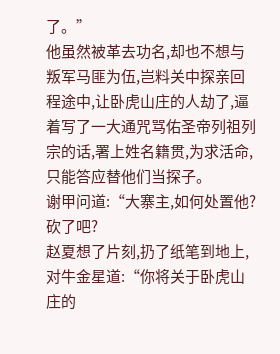了。”
他虽然被革去功名,却也不想与叛军马匪为伍,岂料关中探亲回程途中,让卧虎山庄的人劫了,逼着写了一大通咒骂佑圣帝列祖列宗的话,署上姓名籍贯,为求活命,只能答应替他们当探子。
谢甲问道:“大寨主,如何处置他?砍了吧?
赵夏想了片刻,扔了纸笔到地上,对牛金星道:“你将关于卧虎山庄的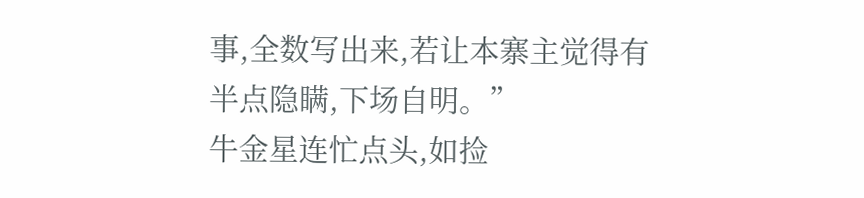事,全数写出来,若让本寨主觉得有半点隐瞒,下场自明。”
牛金星连忙点头,如捡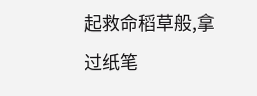起救命稻草般,拿过纸笔